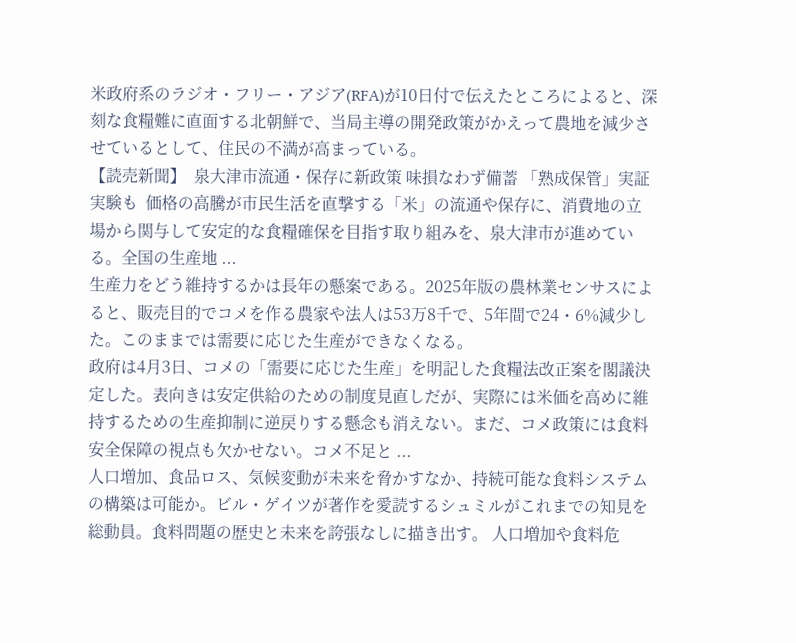米政府系のラジオ・フリー・アジア(RFA)が10日付で伝えたところによると、深刻な食糧難に直面する北朝鮮で、当局主導の開発政策がかえって農地を減少させているとして、住民の不満が高まっている。
【読売新聞】  泉大津市流通・保存に新政策 味損なわず備蓄 「熟成保管」実証実験も  価格の高騰が市民生活を直撃する「米」の流通や保存に、消費地の立場から関与して安定的な食糧確保を目指す取り組みを、泉大津市が進めている。全国の生産地 ...
生産力をどう維持するかは長年の懸案である。2025年版の農林業センサスによると、販売目的でコメを作る農家や法人は53万8千で、5年間で24・6%減少した。このままでは需要に応じた生産ができなくなる。
政府は4月3日、コメの「需要に応じた生産」を明記した食糧法改正案を閣議決定した。表向きは安定供給のための制度見直しだが、実際には米価を高めに維持するための生産抑制に逆戻りする懸念も消えない。まだ、コメ政策には食料安全保障の視点も欠かせない。コメ不足と ...
人口増加、食品ロス、気候変動が未来を脅かすなか、持続可能な食料システムの構築は可能か。ビル・ゲイツが著作を愛読するシュミルがこれまでの知見を総動員。食料問題の歴史と未来を誇張なしに描き出す。 人口増加や食料危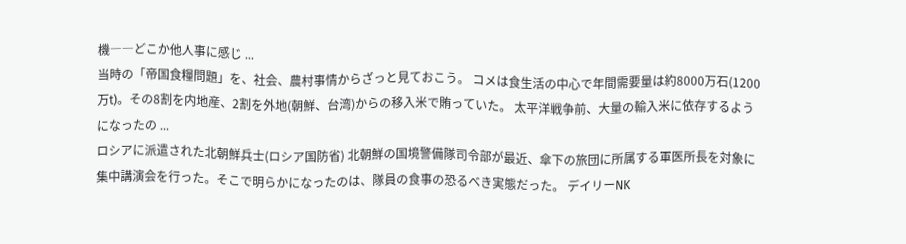機――どこか他人事に感じ ...
当時の「帝国食糧問題」を、社会、農村事情からざっと見ておこう。 コメは食生活の中心で年間需要量は約8000万石(1200万t)。その8割を内地産、2割を外地(朝鮮、台湾)からの移入米で賄っていた。 太平洋戦争前、大量の輸入米に依存するようになったの ...
ロシアに派遣された北朝鮮兵士(ロシア国防省) 北朝鮮の国境警備隊司令部が最近、傘下の旅団に所属する軍医所長を対象に集中講演会を行った。そこで明らかになったのは、隊員の食事の恐るべき実態だった。 デイリーNK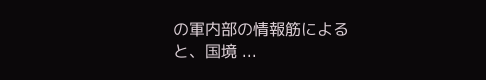の軍内部の情報筋によると、国境 ...